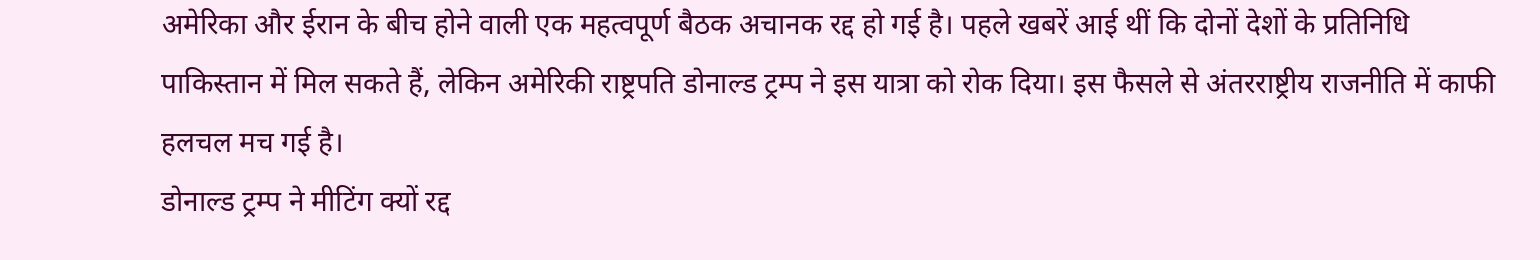अमेरिका और ईरान के बीच होने वाली एक महत्वपूर्ण बैठक अचानक रद्द हो गई है। पहले खबरें आई थीं कि दोनों देशों के प्रतिनिधि पाकिस्तान में मिल सकते हैं, लेकिन अमेरिकी राष्ट्रपति डोनाल्ड ट्रम्प ने इस यात्रा को रोक दिया। इस फैसले से अंतरराष्ट्रीय राजनीति में काफी हलचल मच गई है।
डोनाल्ड ट्रम्प ने मीटिंग क्यों रद्द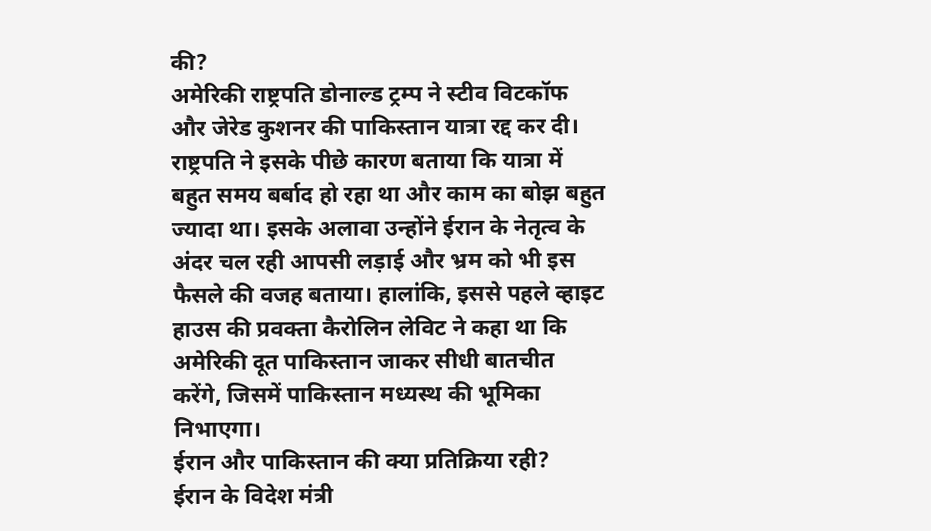की?
अमेरिकी राष्ट्रपति डोनाल्ड ट्रम्प ने स्टीव विटकॉफ और जेरेड कुशनर की पाकिस्तान यात्रा रद्द कर दी। राष्ट्रपति ने इसके पीछे कारण बताया कि यात्रा में बहुत समय बर्बाद हो रहा था और काम का बोझ बहुत ज्यादा था। इसके अलावा उन्होंने ईरान के नेतृत्व के अंदर चल रही आपसी लड़ाई और भ्रम को भी इस फैसले की वजह बताया। हालांकि, इससे पहले व्हाइट हाउस की प्रवक्ता कैरोलिन लेविट ने कहा था कि अमेरिकी दूत पाकिस्तान जाकर सीधी बातचीत करेंगे, जिसमें पाकिस्तान मध्यस्थ की भूमिका निभाएगा।
ईरान और पाकिस्तान की क्या प्रतिक्रिया रही?
ईरान के विदेश मंत्री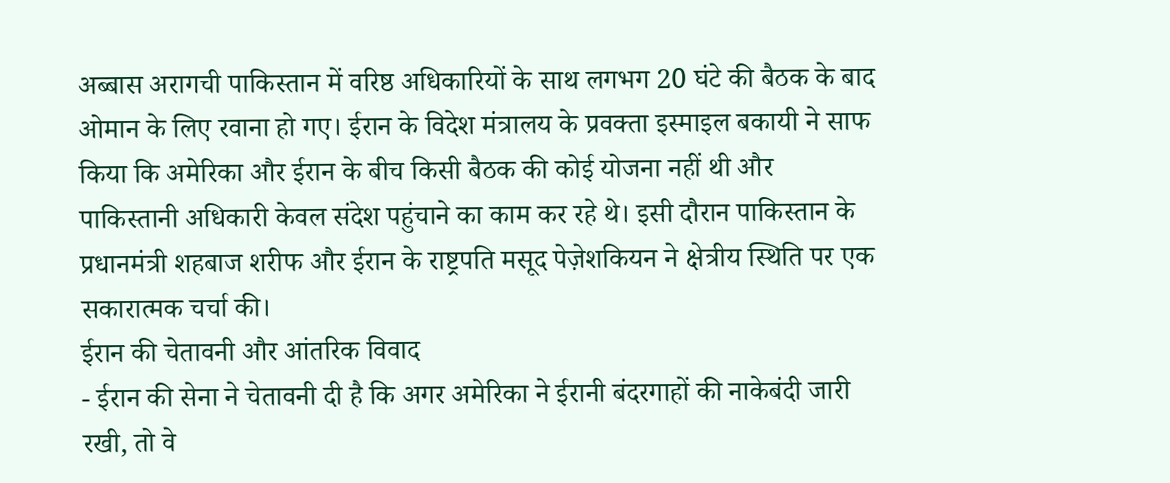अब्बास अरागची पाकिस्तान में वरिष्ठ अधिकारियों के साथ लगभग 20 घंटे की बैठक के बाद ओमान के लिए रवाना हो गए। ईरान के विदेश मंत्रालय के प्रवक्ता इस्माइल बकायी ने साफ किया कि अमेरिका और ईरान के बीच किसी बैठक की कोई योजना नहीं थी और पाकिस्तानी अधिकारी केवल संदेश पहुंचाने का काम कर रहे थे। इसी दौरान पाकिस्तान के प्रधानमंत्री शहबाज शरीफ और ईरान के राष्ट्रपति मसूद पेज़ेशकियन ने क्षेत्रीय स्थिति पर एक सकारात्मक चर्चा की।
ईरान की चेतावनी और आंतरिक विवाद
- ईरान की सेना ने चेतावनी दी है कि अगर अमेरिका ने ईरानी बंदरगाहों की नाकेबंदी जारी रखी, तो वे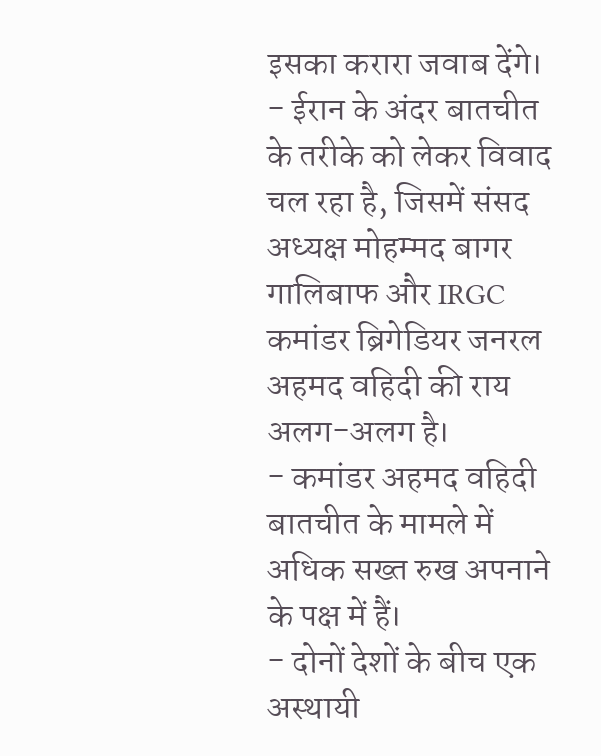इसका करारा जवाब देंगे।
- ईरान के अंदर बातचीत के तरीके को लेकर विवाद चल रहा है, जिसमें संसद अध्यक्ष मोहम्मद बागर गालिबाफ और IRGC कमांडर ब्रिगेडियर जनरल अहमद वहिदी की राय अलग-अलग है।
- कमांडर अहमद वहिदी बातचीत के मामले में अधिक सख्त रुख अपनाने के पक्ष में हैं।
- दोनों देशों के बीच एक अस्थायी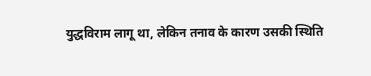युद्धविराम लागू था, लेकिन तनाव के कारण उसकी स्थिति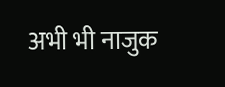अभी भी नाजुक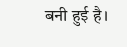बनी हुई है।